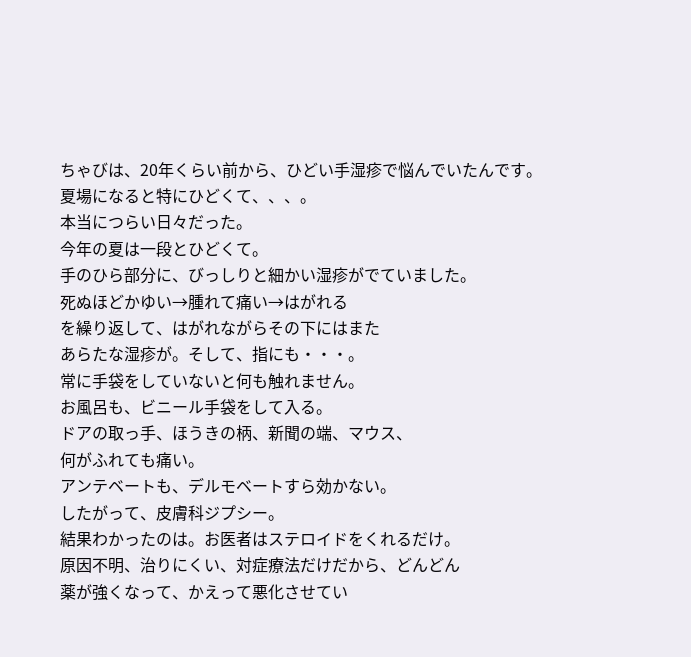ちゃびは、20年くらい前から、ひどい手湿疹で悩んでいたんです。
夏場になると特にひどくて、、、。
本当につらい日々だった。
今年の夏は一段とひどくて。
手のひら部分に、びっしりと細かい湿疹がでていました。
死ぬほどかゆい→腫れて痛い→はがれる
を繰り返して、はがれながらその下にはまた
あらたな湿疹が。そして、指にも・・・。
常に手袋をしていないと何も触れません。
お風呂も、ビニール手袋をして入る。
ドアの取っ手、ほうきの柄、新聞の端、マウス、
何がふれても痛い。
アンテベートも、デルモベートすら効かない。
したがって、皮膚科ジプシー。
結果わかったのは。お医者はステロイドをくれるだけ。
原因不明、治りにくい、対症療法だけだから、どんどん
薬が強くなって、かえって悪化させてい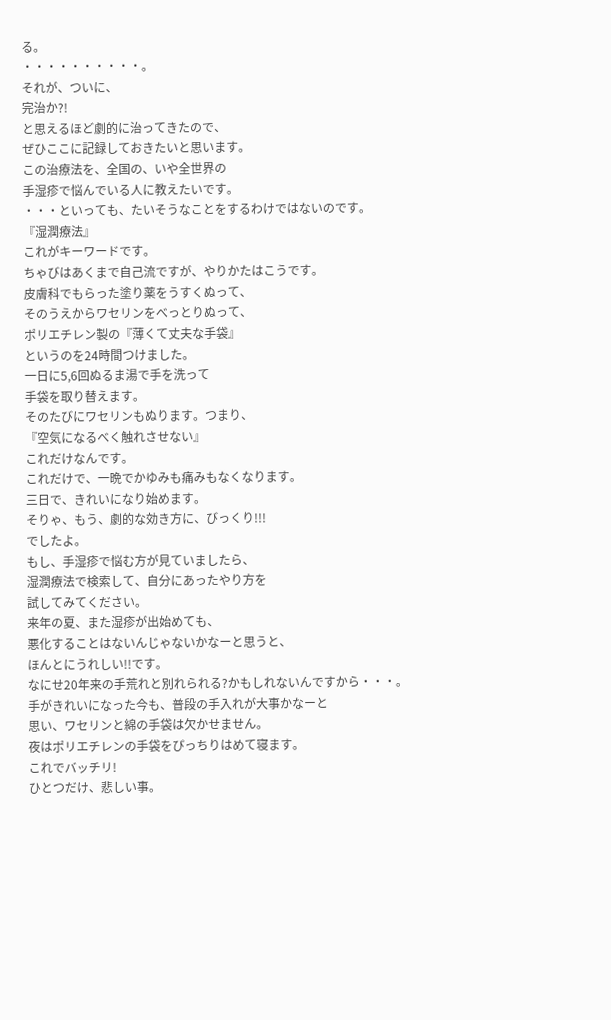る。
・・・・・・・・・・。
それが、ついに、
完治か?!
と思えるほど劇的に治ってきたので、
ぜひここに記録しておきたいと思います。
この治療法を、全国の、いや全世界の
手湿疹で悩んでいる人に教えたいです。
・・・といっても、たいそうなことをするわけではないのです。
『湿潤療法』
これがキーワードです。
ちゃびはあくまで自己流ですが、やりかたはこうです。
皮膚科でもらった塗り薬をうすくぬって、
そのうえからワセリンをべっとりぬって、
ポリエチレン製の『薄くて丈夫な手袋』
というのを24時間つけました。
一日に5,6回ぬるま湯で手を洗って
手袋を取り替えます。
そのたびにワセリンもぬります。つまり、
『空気になるべく触れさせない』
これだけなんです。
これだけで、一晩でかゆみも痛みもなくなります。
三日で、きれいになり始めます。
そりゃ、もう、劇的な効き方に、びっくり!!!
でしたよ。
もし、手湿疹で悩む方が見ていましたら、
湿潤療法で検索して、自分にあったやり方を
試してみてください。
来年の夏、また湿疹が出始めても、
悪化することはないんじゃないかなーと思うと、
ほんとにうれしい!!です。
なにせ20年来の手荒れと別れられる?かもしれないんですから・・・。
手がきれいになった今も、普段の手入れが大事かなーと
思い、ワセリンと綿の手袋は欠かせません。
夜はポリエチレンの手袋をぴっちりはめて寝ます。
これでバッチリ!
ひとつだけ、悲しい事。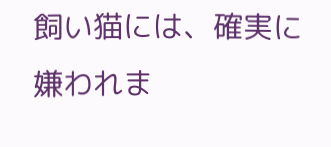飼い猫には、確実に嫌われま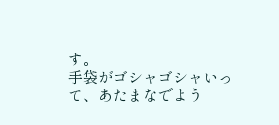す。
手袋がゴシャゴシャいって、あたまなでよう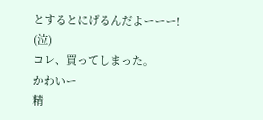とするとにげるんだよーーー!
(泣)
コレ、買ってしまった。
かわいー
精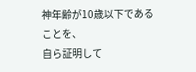神年齢が10歳以下であることを、
自ら証明して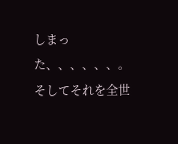しまった、、、、、、。
そしてそれを全世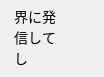界に発信してし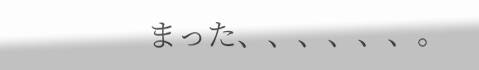まった、、、、、、。